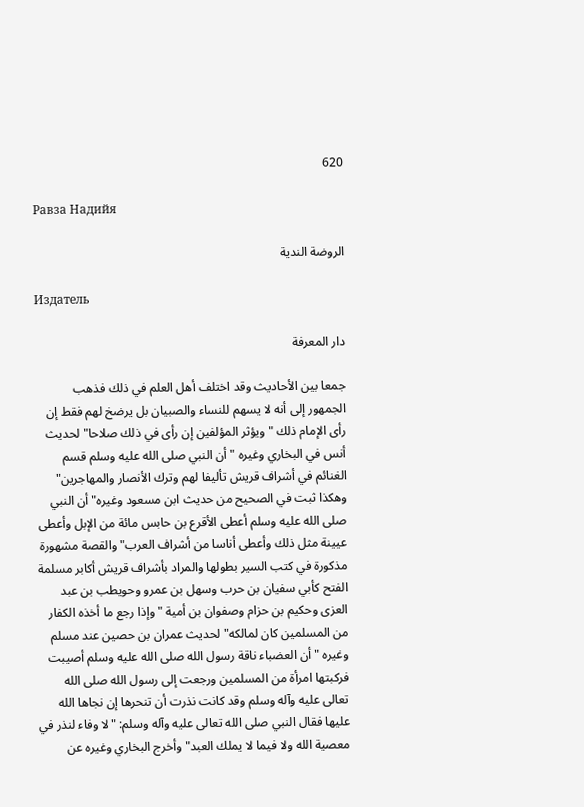620

Равза Надийя

الروضة الندية

Издатель

دار المعرفة

جمعا بين الأحاديث وقد اختلف أهل العلم في ذلك فذهب الجمهور إلى أنه لا يسهم للنساء والصبيان بل يرضخ لهم فقط إن رأى الإمام ذلك "ويؤثر المؤلفين إن رأى في ذلك صلاحا" لحديث أنس في البخاري وغيره "أن النبي صلى الله عليه وسلم قسم الغنائم في أشراف قريش تأليفا لهم وترك الأنصار والمهاجرين" وهكذا ثبت في الصحيح من حديث ابن مسعود وغيره" أن النبي صلى الله عليه وسلم أعطى الأقرع بن حابس مائة من الإبل وأعطى عيينة مثل ذلك وأعطى أناسا من أشراف العرب" والقصة مشهورة مذكورة في كتب السير بطولها والمراد بأشراف قريش أكابر مسلمة الفتح كأبي سفيان بن حرب وسهل بن عمرو وحويطب بن عبد العزى وحكيم بن حزام وصفوان بن أمية "وإذا رجع ما أخذه الكفار من المسلمين كان لمالكه" لحديث عمران بن حصين عند مسلم وغيره "أن العضباء ناقة رسول الله صلى الله عليه وسلم أصيبت فركبتها امرأة من المسلمين ورجعت إلى رسول الله صلى الله تعالى عليه وآله وسلم وقد كانت نذرت أن تنحرها إن نجاها الله عليها فقال النبي صلى الله تعالى عليه وآله وسلم: "لا وفاء لنذر في معصية الله ولا فيما لا يملك العبد" وأخرج البخاري وغيره عن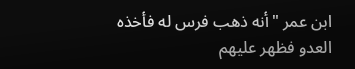ابن عمر "أنه ذهب فرس له فأخذه العدو فظهر عليهم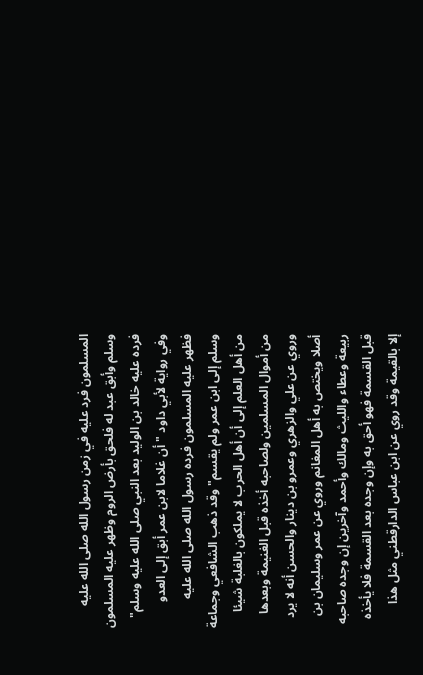المسلمون فرد عليه في زمن رسول الله صلى الله عليه وسلم وأبق عبد له فلحق بأرض الروم وظهر عليه المسلمون فرده عليه خالد بن الوليد بعد النبي صلى الله عليه وسلم" وفي رواية لأبي داود "أن غلاما لابن عمر أبق إلى العدو فظهر عليه المسلمون فرده رسول الله صلى الله عليه وسلم إلى ابن عمر ولم يقسم" وقد ذهب الشافعي وجماعة من أهل العلم إلى أن أهل الحرب لا يملكون بالغلبة شيئا من أموال المسلمين ولصاحبه أخذه قبل الغنيمة وبعدها وروي عن علي والزهري وعمرو بن دينار والحسن أنه لا يرد أصلا ويختص به أهل المغانم وروي عن عمر وسليمان بن ربيعة وعطاء والليث ومالك وأحمد وآخرين إن وجده صاحبه قبل القسمة فهو أحق به وإن وجده بعد القسمة فلا يأخذه إلا بالقيمة وقد روي عن ابن عباس الدارقطني مثل هذا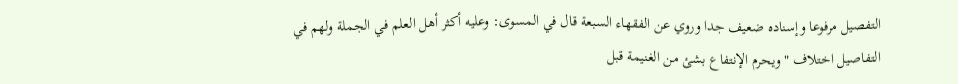التفصيل مرفوعا وإسناده ضعيف جدا وروي عن الفقهاء السبعة قال في المسوى: وعليه أكثر أهل العلم في الجملة ولهم في التفاصيل اختلاف "ويحرم الإنتفاع بشئ من الغنيمة قبل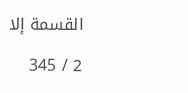القسمة إلا

2 / 345